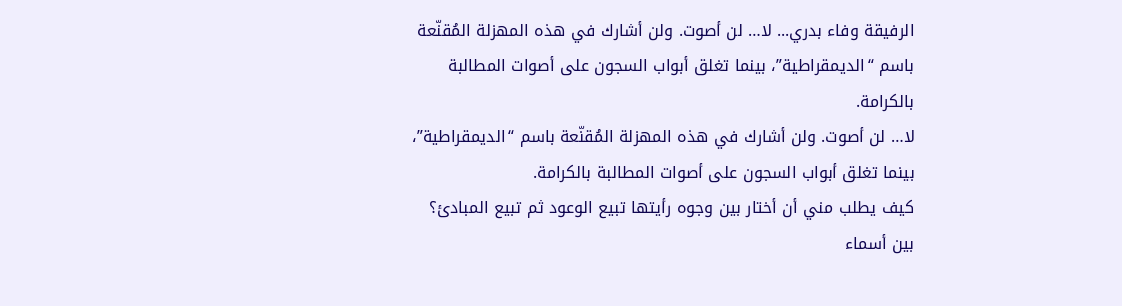الرفيقة وفاء بدري... لا… لن أصوت. ولن أشارك في هذه المهزلة المُقنّعة باسم “الديمقراطية”، بينما تغلق أبواب السجون على أصوات المطالبة بالكرامة.
لا… لن أصوت. ولن أشارك في هذه المهزلة المُقنّعة باسم “الديمقراطية”، بينما تغلق أبواب السجون على أصوات المطالبة بالكرامة.
كيف يطلب مني أن أختار بين وجوه رأيتها تبيع الوعود ثم تبيع المبادئ؟
بين أسماء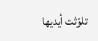تلوّثت أيديها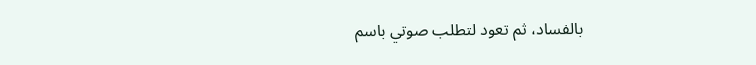بالفساد، ثم تعود لتطلب صوتي باسم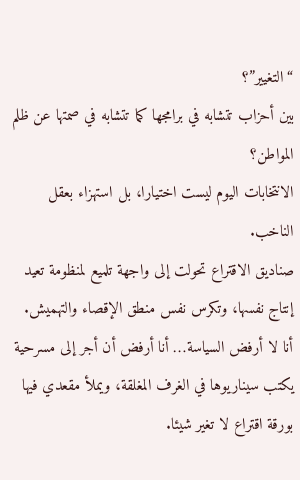“التغيير”؟
بين أحزاب تتشابه في برامجها كما تتشابه في صمتها عن ظلم المواطن؟
الانتخابات اليوم ليست اختيارا، بل استهزاء بعقل الناخب.
صناديق الاقتراع تحولت إلى واجهة تلميع لمنظومة تعيد إنتاج نفسها، وتكرس نفس منطق الإقصاء والتهميش.
أنا لا أرفض السياسة… أنا أرفض أن أجر إلى مسرحية يكتب سيناريوها في الغرف المغلقة، ويملأ مقعدي فيها بورقة اقتراع لا تغير شيئا.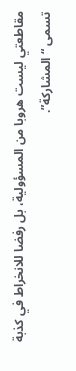مقاطعتي ليست هروبا من المسؤولية، بل رفضا للانخراط في كذبة تسمى “المشاركة”.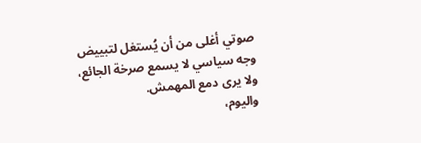صوتي أغلى من أن يُستغل لتبييض وجه سياسي لا يسمع صرخة الجائع، ولا يرى دمع المهمش.
واليوم،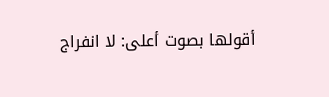أقولها بصوت أعلى: لا انفراج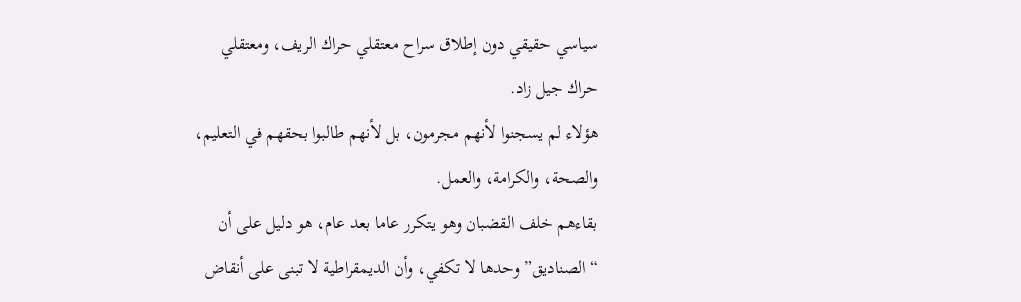سياسي حقيقي دون إطلاق سراح معتقلي حراك الريف، ومعتقلي حراك جيل زاد.
هؤلاء لم يسجنوا لأنهم مجرمون، بل لأنهم طالبوا بحقهم في التعليم، والصحة، والكرامة، والعمل.
بقاءهم خلف القضبان وهو يتكرر عاما بعد عام، هو دليل على أن “الصناديق” وحدها لا تكفي، وأن الديمقراطية لا تبنى على أنقاض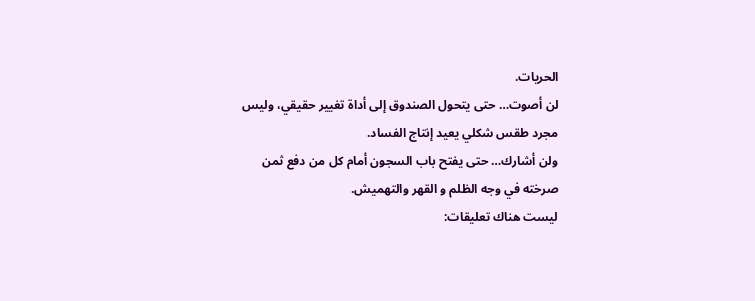الحريات.
لن أصوت… حتى يتحول الصندوق إلى أداة تغيير حقيقي، وليس مجرد طقس شكلي يعيد إنتاج الفساد.
ولن أشارك… حتى يفتح باب السجون أمام كل من دفع ثمن صرخته في وجه الظلم و القهر والتهميش.
ليست هناك تعليقات: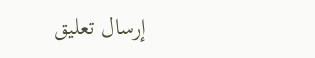إرسال تعليق